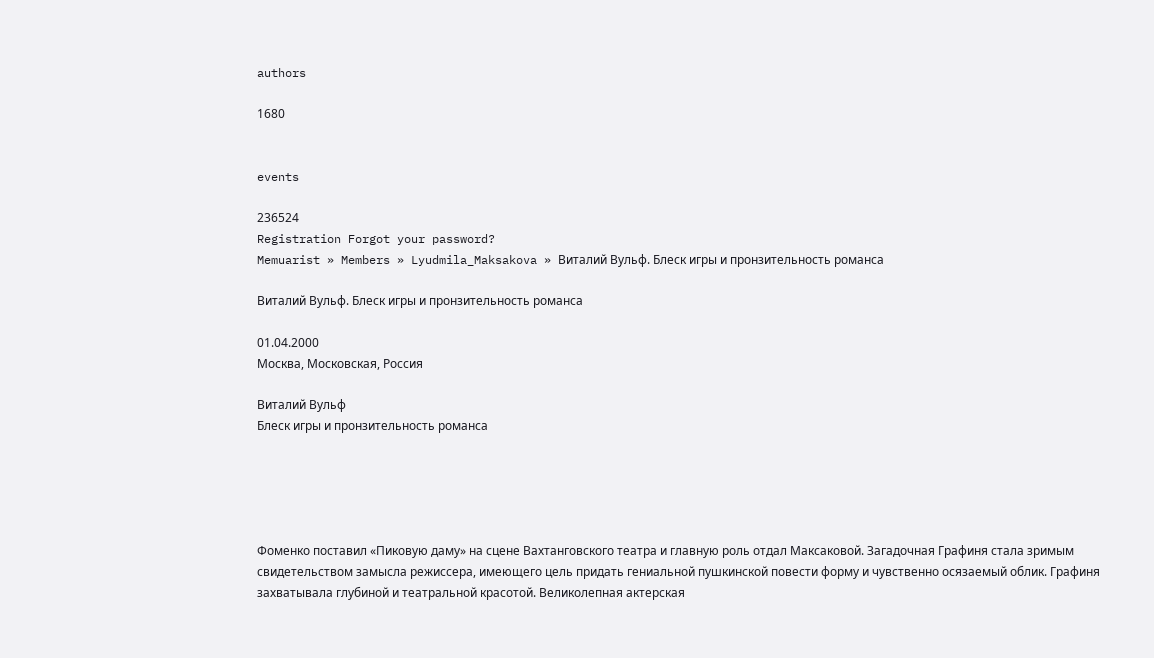authors

1680


events

236524
Registration Forgot your password?
Memuarist » Members » Lyudmila_Maksakova » Виталий Вульф. Блеск игры и пронзительность романса

Виталий Вульф. Блеск игры и пронзительность романса

01.04.2000
Москва, Московская, Россия

Виталий Вульф
Блеск игры и пронзительность романса





Фоменко поставил «Пиковую даму» на сцене Вахтанговского театра и главную роль отдал Максаковой. Загадочная Графиня стала зримым свидетельством замысла режиссера, имеющего цель придать гениальной пушкинской повести форму и чувственно осязаемый облик. Графиня захватывала глубиной и театральной красотой. Великолепная актерская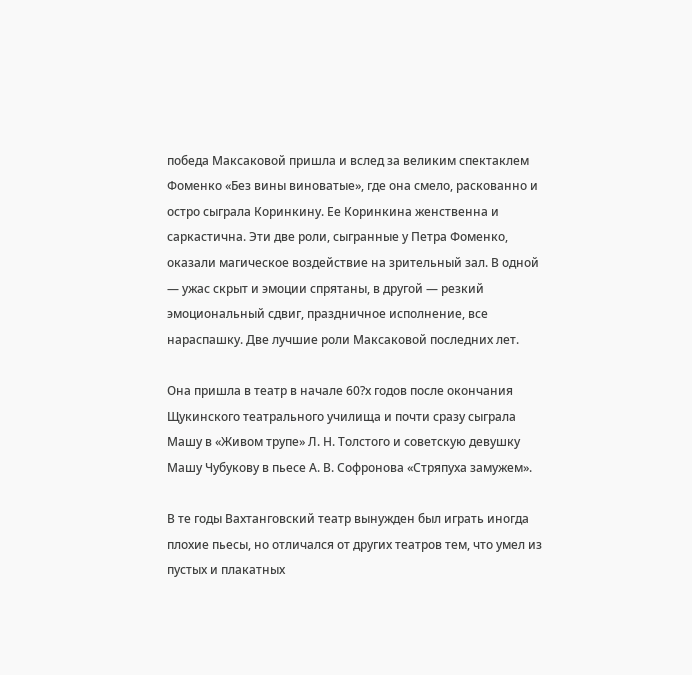победа Максаковой пришла и вслед за великим спектаклем Фоменко «Без вины виноватые», где она смело, раскованно и остро сыграла Коринкину. Ее Коринкина женственна и саркастична. Эти две роли, сыгранные у Петра Фоменко, оказали магическое воздействие на зрительный зал. В одной — ужас скрыт и эмоции спрятаны, в другой — резкий эмоциональный сдвиг, праздничное исполнение, все нараспашку. Две лучшие роли Максаковой последних лет.

Она пришла в театр в начале 60?х годов после окончания Щукинского театрального училища и почти сразу сыграла Машу в «Живом трупе» Л. Н. Толстого и советскую девушку Машу Чубукову в пьесе А. В. Софронова «Стряпуха замужем».

В те годы Вахтанговский театр вынужден был играть иногда плохие пьесы, но отличался от других театров тем, что умел из пустых и плакатных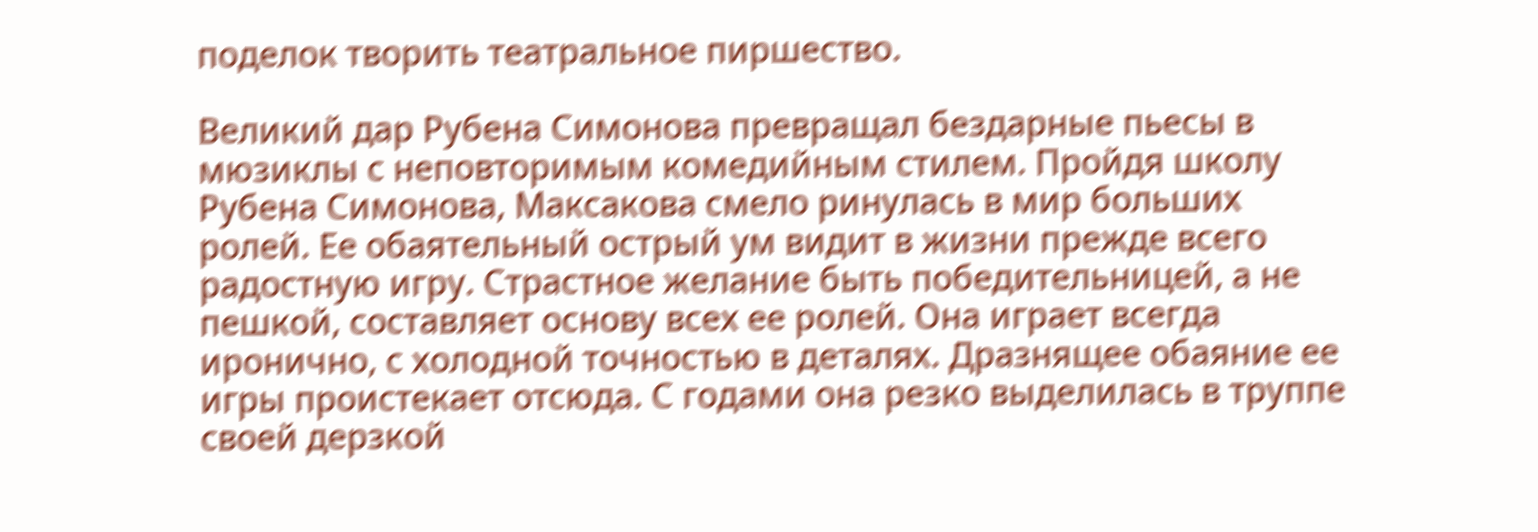поделок творить театральное пиршество.

Великий дар Рубена Симонова превращал бездарные пьесы в мюзиклы с неповторимым комедийным стилем. Пройдя школу Рубена Симонова, Максакова смело ринулась в мир больших ролей. Ее обаятельный острый ум видит в жизни прежде всего радостную игру. Страстное желание быть победительницей, а не пешкой, составляет основу всех ее ролей. Она играет всегда иронично, с холодной точностью в деталях. Дразнящее обаяние ее игры проистекает отсюда. С годами она резко выделилась в труппе своей дерзкой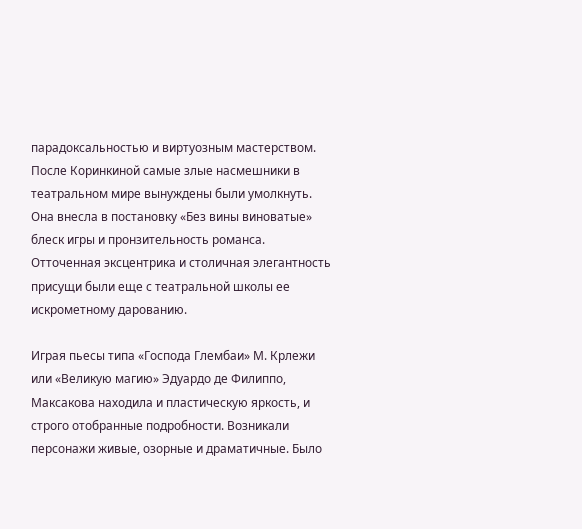парадоксальностью и виртуозным мастерством. После Коринкиной самые злые насмешники в театральном мире вынуждены были умолкнуть. Она внесла в постановку «Без вины виноватые» блеск игры и пронзительность романса. Отточенная эксцентрика и столичная элегантность присущи были еще с театральной школы ее искрометному дарованию.

Играя пьесы типа «Господа Глембаи» М. Крлежи или «Великую магию» Эдуардо де Филиппо, Максакова находила и пластическую яркость, и строго отобранные подробности. Возникали персонажи живые, озорные и драматичные. Было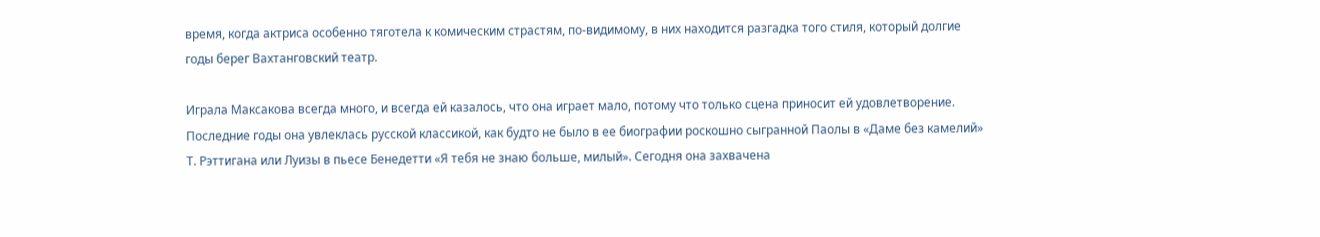время, когда актриса особенно тяготела к комическим страстям, по-видимому, в них находится разгадка того стиля, который долгие годы берег Вахтанговский театр.

Играла Максакова всегда много, и всегда ей казалось, что она играет мало, потому что только сцена приносит ей удовлетворение. Последние годы она увлеклась русской классикой, как будто не было в ее биографии роскошно сыгранной Паолы в «Даме без камелий» Т. Рэттигана или Луизы в пьесе Бенедетти «Я тебя не знаю больше, милый». Сегодня она захвачена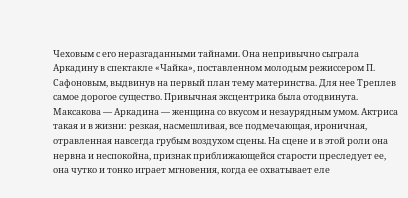Чеховым с его неразгаданными тайнами. Она непривычно сыграла Аркадину в спектакле «Чайка», поставленном молодым режиссером П. Сафоновым, выдвинув на первый план тему материнства. Для нее Треплев самое дорогое существо. Привычная эксцентрика была отодвинута. Максакова — Аркадина — женщина со вкусом и незаурядным умом. Актриса такая и в жизни: резкая, насмешливая, все подмечающая, ироничная, отравленная навсегда грубым воздухом сцены. На сцене и в этой роли она нервна и неспокойна, признак приближающейся старости преследует ее, она чутко и тонко играет мгновения, когда ее охватывает еле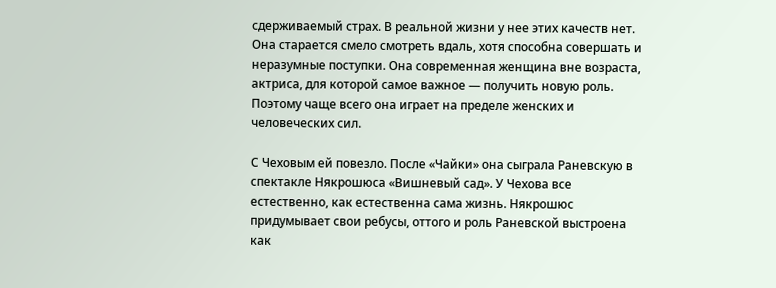сдерживаемый страх. В реальной жизни у нее этих качеств нет. Она старается смело смотреть вдаль, хотя способна совершать и неразумные поступки. Она современная женщина вне возраста, актриса, для которой самое важное — получить новую роль. Поэтому чаще всего она играет на пределе женских и человеческих сил.

С Чеховым ей повезло. После «Чайки» она сыграла Раневскую в спектакле Някрошюса «Вишневый сад». У Чехова все естественно, как естественна сама жизнь. Някрошюс придумывает свои ребусы, оттого и роль Раневской выстроена как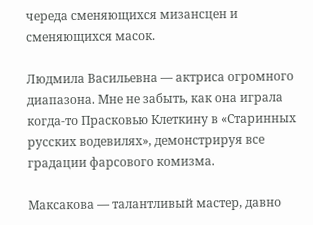череда сменяющихся мизансцен и сменяющихся масок.

Людмила Васильевна — актриса огромного диапазона. Мне не забыть, как она играла когда-то Прасковью Клеткину в «Старинных русских водевилях», демонстрируя все градации фарсового комизма.

Максакова — талантливый мастер, давно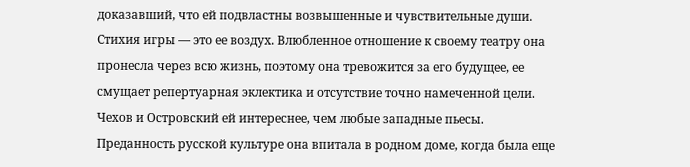доказавший, что ей подвластны возвышенные и чувствительные души. Стихия игры — это ее воздух. Влюбленное отношение к своему театру она пронесла через всю жизнь, поэтому она тревожится за его будущее, ее смущает репертуарная эклектика и отсутствие точно намеченной цели. Чехов и Островский ей интереснее, чем любые западные пьесы. Преданность русской культуре она впитала в родном доме, когда была еще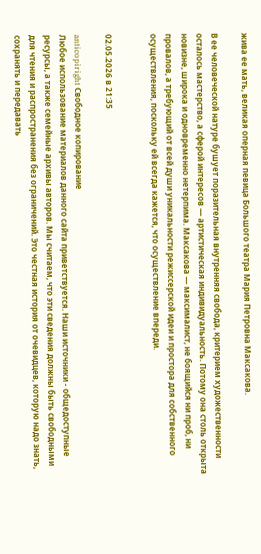жива ее мать, великая оперная певица Большого театра Мария Петровна Максакова.

В ее человеческой натуре бушует поразительная внутренняя свобода, критерием художественности осталось мастерство, а сферой интересов — артистическая индивидуальность. Потому она столь открыта новизне, широка и одновременно нетерпима. Максакова — максималист, не боящийся ни проб, ни провалов, а требующий от всей души уникальности режиссерской идеи и простора для собственного осуществления, поскольку ей всегда кажется, что осуществление впереди.


02.05.2026 в 21:35

anticopiright Свободное копирование
Любое использование материалов данного сайта приветствуется. Наши источники - общедоступные ресурсы, а также семейные архивы авторов. Мы считаем, что эти сведения должны быть свободными для чтения и распространения без ограничений. Это честная история от очевидцев, которую надо знать, сохранять и передавать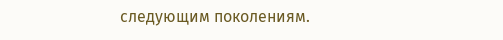следующим поколениям.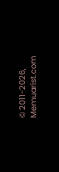© 2011-2026, Memuarist.com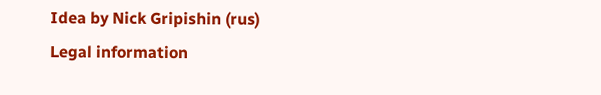Idea by Nick Gripishin (rus)
Legal information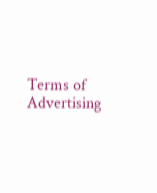Terms of Advertising